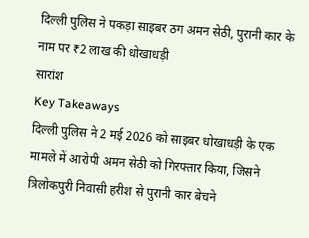दिल्ली पुलिस ने पकड़ा साइबर ठग अमन सेठी, पुरानी कार के नाम पर ₹2 लाख की धोखाधड़ी
सारांश
Key Takeaways
दिल्ली पुलिस ने 2 मई 2026 को साइबर धोखाधड़ी के एक मामले में आरोपी अमन सेठी को गिरफ्तार किया, जिसने त्रिलोकपुरी निवासी हरीश से पुरानी कार बेचने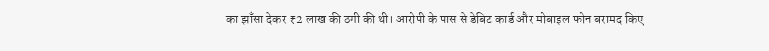का झाँसा देकर ₹2 लाख की ठगी की थी। आरोपी के पास से डेबिट कार्ड और मोबाइल फोन बरामद किए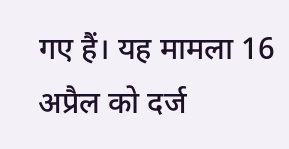गए हैं। यह मामला 16 अप्रैल को दर्ज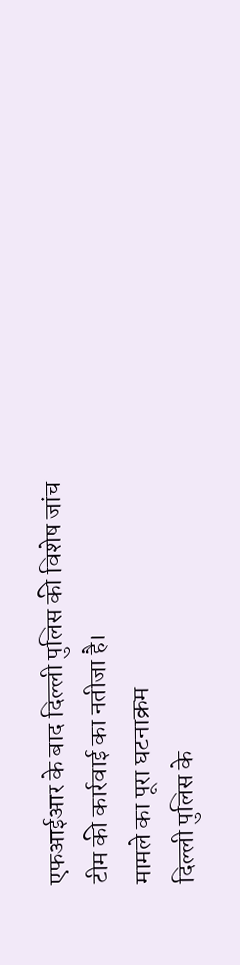एफआईआर के बाद दिल्ली पुलिस की विशेष जांच टीम की कार्रवाई का नतीजा है।
मामले का पूरा घटनाक्रम
दिल्ली पुलिस के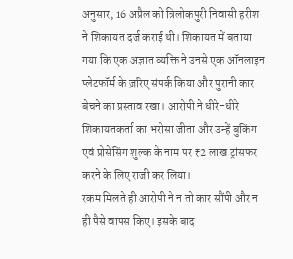अनुसार, 16 अप्रैल को त्रिलोकपुरी निवासी हरीश ने शिकायत दर्ज कराई थी। शिकायत में बताया गया कि एक अज्ञात व्यक्ति ने उनसे एक ऑनलाइन प्लेटफॉर्म के ज़रिए संपर्क किया और पुरानी कार बेचने का प्रस्ताव रखा। आरोपी ने धीरे-धीरे शिकायतकर्ता का भरोसा जीता और उन्हें बुकिंग एवं प्रोसेसिंग शुल्क के नाम पर ₹2 लाख ट्रांसफर करने के लिए राजी कर लिया।
रकम मिलते ही आरोपी ने न तो कार सौंपी और न ही पैसे वापस किए। इसके बाद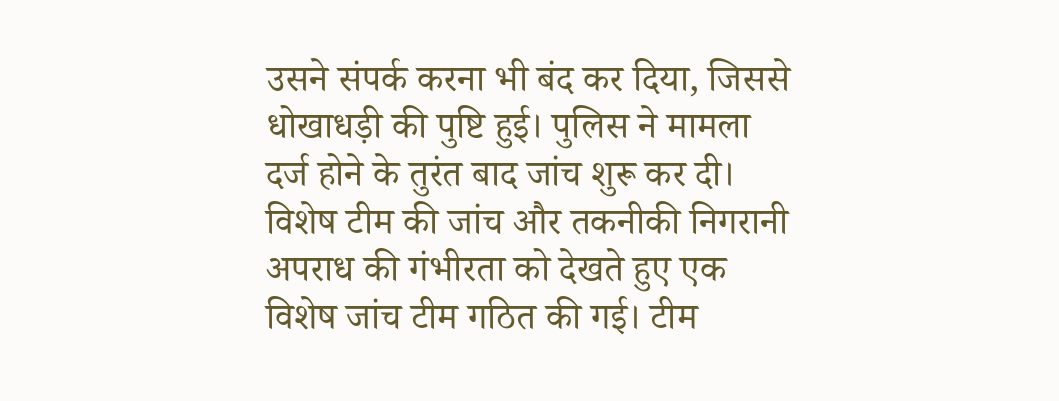उसने संपर्क करना भी बंद कर दिया, जिससे धोखाधड़ी की पुष्टि हुई। पुलिस ने मामला दर्ज होने के तुरंत बाद जांच शुरू कर दी।
विशेष टीम की जांच और तकनीकी निगरानी
अपराध की गंभीरता को देखते हुए एक विशेष जांच टीम गठित की गई। टीम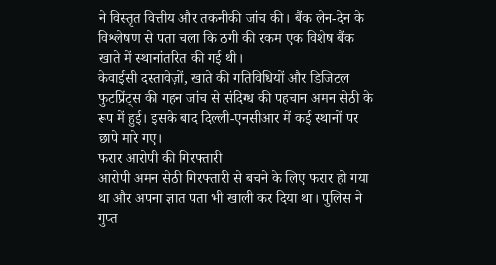ने विस्तृत वित्तीय और तकनीकी जांच की। बैंक लेन-देन के विश्लेषण से पता चला कि ठगी की रकम एक विशेष बैंक खाते में स्थानांतरित की गई थी।
केवाईसी दस्तावेज़ों, खाते की गतिविधियों और डिजिटल फुटप्रिंट्स की गहन जांच से संदिग्ध की पहचान अमन सेठी के रूप में हुई। इसके बाद दिल्ली-एनसीआर में कई स्थानों पर छापे मारे गए।
फरार आरोपी की गिरफ्तारी
आरोपी अमन सेठी गिरफ्तारी से बचने के लिए फरार हो गया था और अपना ज्ञात पता भी खाली कर दिया था। पुलिस ने गुप्त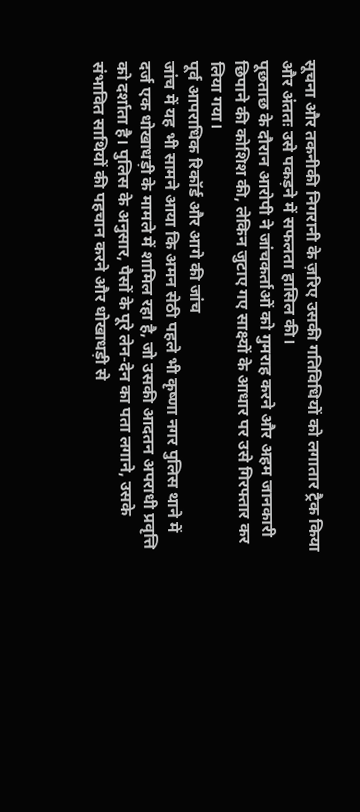सूचना और तकनीकी निगरानी के ज़रिए उसकी गतिविधियों को लगातार ट्रैक किया और अंततः उसे पकड़ने में सफलता हासिल की।
पूछताछ के दौरान आरोपी ने जांचकर्ताओं को गुमराह करने और अहम जानकारी छिपाने की कोशिश की, लेकिन जुटाए गए साक्ष्यों के आधार पर उसे गिरफ्तार कर लिया गया।
पूर्व आपराधिक रिकॉर्ड और आगे की जांच
जांच में यह भी सामने आया कि अमन सेठी पहले भी कृष्णा नगर पुलिस थाने में दर्ज एक धोखाधड़ी के मामले में शामिल रहा है, जो उसकी आदतन अपराधी प्रवृत्ति को दर्शाता है। पुलिस के अनुसार, पैसों के पूरे लेन-देन का पता लगाने, उसके संभावित साथियों की पहचान करने और धोखाधड़ी से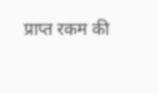प्राप्त रकम की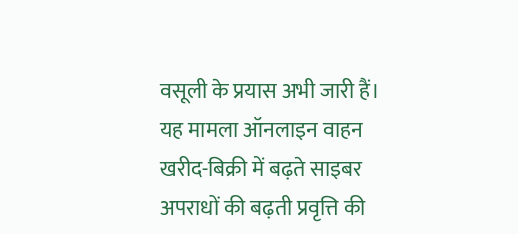वसूली के प्रयास अभी जारी हैं। यह मामला ऑनलाइन वाहन खरीद-बिक्री में बढ़ते साइबर अपराधों की बढ़ती प्रवृत्ति की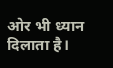ओर भी ध्यान दिलाता है।